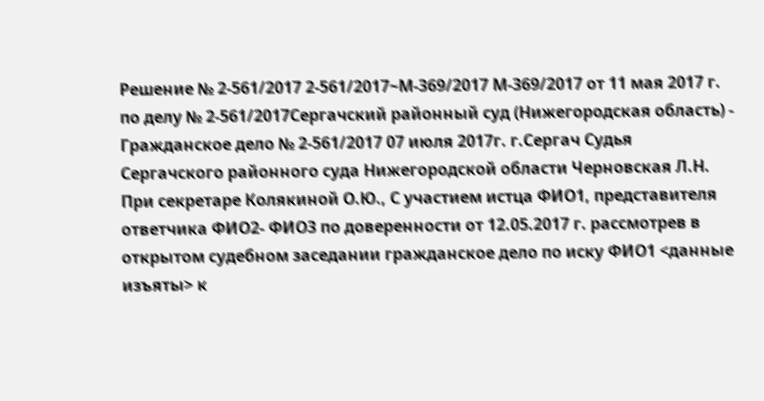Решение № 2-561/2017 2-561/2017~М-369/2017 М-369/2017 от 11 мая 2017 г. по делу № 2-561/2017Сергачский районный суд (Нижегородская область) - Гражданское дело № 2-561/2017 07 июля 2017г. г.Сергач Судья Сергачского районного суда Нижегородской области Черновская Л.Н. При секретаре Колякиной О.Ю., С участием истца ФИО1, представителя ответчика ФИО2- ФИО3 по доверенности от 12.05.2017 г. рассмотрев в открытом судебном заседании гражданское дело по иску ФИО1 <данные изъяты> к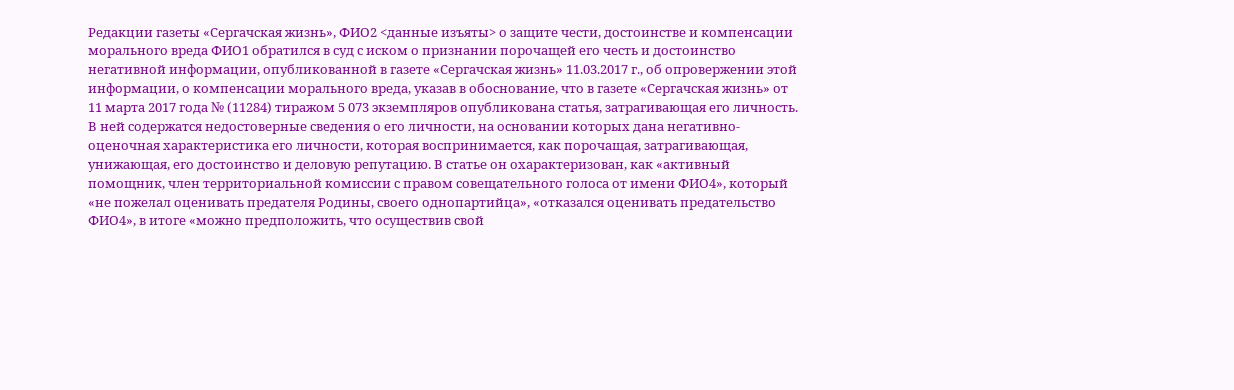Редакции газеты «Сергачская жизнь», ФИО2 <данные изъяты> о защите чести, достоинстве и компенсации морального вреда ФИО1 обратился в суд с иском о признании порочащей его честь и достоинство негативной информации, опубликованной в газете «Сергачская жизнь» 11.03.2017 г., об опровержении этой информации, о компенсации морального вреда, указав в обоснование, что в газете «Сергачская жизнь» от 11 марта 2017 года № (11284) тиражом 5 073 экземпляров опубликована статья, затрагивающая его личность. В ней содержатся недостоверные сведения о его личности, на основании которых дана негативно-оценочная характеристика его личности, которая воспринимается, как порочащая, затрагивающая, унижающая, его достоинство и деловую репутацию. В статье он охарактеризован, как «активный помощник, член территориальной комиссии с правом совещательного голоса от имени ФИО4», который «не пожелал оценивать предателя Родины, своего однопартийца», «отказался оценивать предательство ФИО4», в итоге «можно предположить, что осуществив свой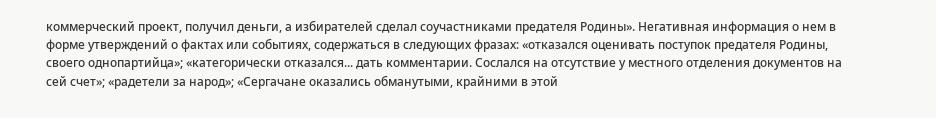коммерческий проект, получил деньги, а избирателей сделал соучастниками предателя Родины». Негативная информация о нем в форме утверждений о фактах или событиях, содержаться в следующих фразах: «отказался оценивать поступок предателя Родины, своего однопартийца»; «категорически отказался... дать комментарии. Сослался на отсутствие у местного отделения документов на сей счет»; «радетели за народ»; «Сергачане оказались обманутыми, крайними в этой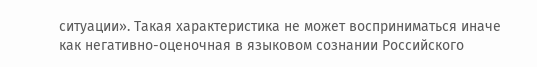ситуации». Такая характеристика не может восприниматься иначе как негативно-оценочная в языковом сознании Российского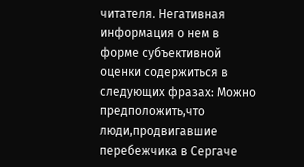читателя. Негативная информация о нем в форме субъективной оценки содержиться в следующих фразах: Можно предположить,что люди,продвигавшие перебежчика в Сергаче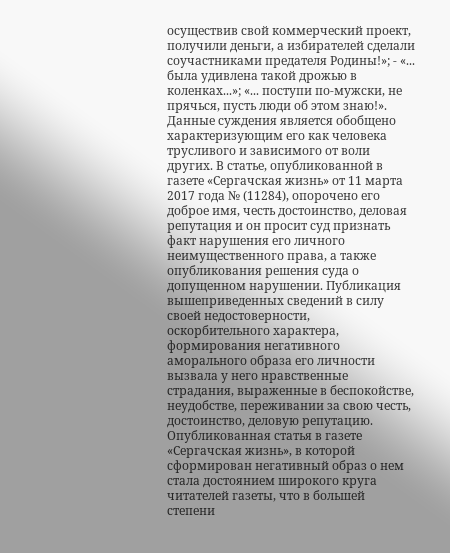осуществив свой коммерческий проект, получили деньги, а избирателей сделали соучастниками предателя Родины!»; - «... была удивлена такой дрожью в коленках...»; «... поступи по-мужски, не прячься, пусть люди об этом знаю!». Данные суждения является обобщено характеризующим его как человека трусливого и зависимого от воли других. В статье, опубликованной в газете «Сергачская жизнь» от 11 марта 2017 года № (11284), опорочено его доброе имя, честь достоинство, деловая репутация и он просит суд признать факт нарушения его личного неимущественного права, а также опубликования решения суда о допущенном нарушении. Публикация вышеприведенных сведений в силу своей недостоверности, оскорбительного характера, формирования негативного аморального образа его личности вызвала у него нравственные страдания, выраженные в беспокойстве, неудобстве, переживании за свою честь, достоинство, деловую репутацию. Опубликованная статья в газете «Сергачская жизнь», в которой сформирован негативный образ о нем стала достоянием широкого круга читателей газеты, что в большей степени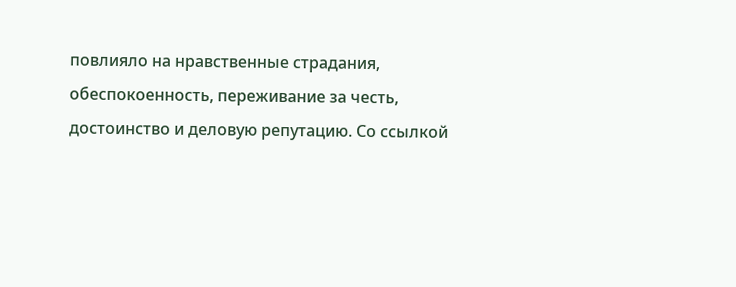повлияло на нравственные страдания, обеспокоенность, переживание за честь, достоинство и деловую репутацию. Со ссылкой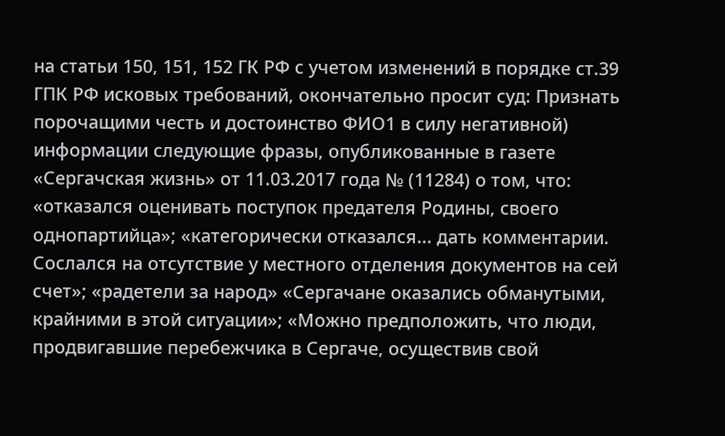на статьи 150, 151, 152 ГК РФ с учетом изменений в порядке ст.39 ГПК РФ исковых требований, окончательно просит суд: Признать порочащими честь и достоинство ФИО1 в силу негативной) информации следующие фразы, опубликованные в газете «Сергачская жизнь» от 11.03.2017 года № (11284) о том, что: «отказался оценивать поступок предателя Родины, своего однопартийца»; «категорически отказался... дать комментарии. Сослался на отсутствие у местного отделения документов на сей счет»; «радетели за народ» «Сергачане оказались обманутыми, крайними в этой ситуации»; «Можно предположить, что люди, продвигавшие перебежчика в Сергаче, осуществив cвой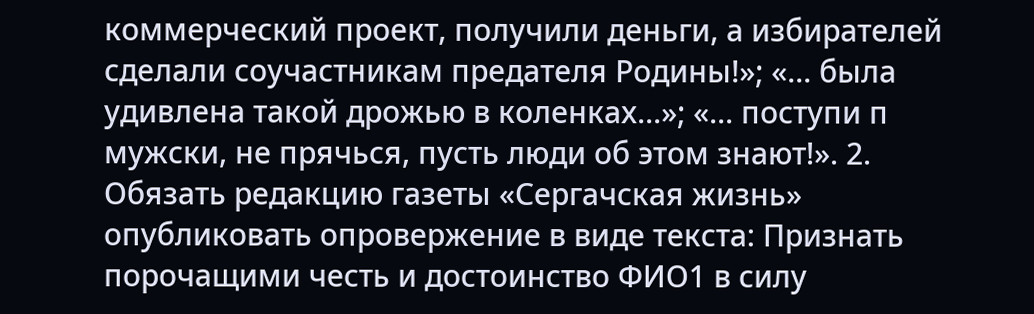коммерческий проект, получили деньги, а избирателей сделали соучастникам предателя Родины!»; «... была удивлена такой дрожью в коленках...»; «... поступи п мужски, не прячься, пусть люди об этом знают!». 2. Обязать редакцию газеты «Сергачская жизнь» опубликовать опровержение в виде текста: Признать порочащими честь и достоинство ФИО1 в силу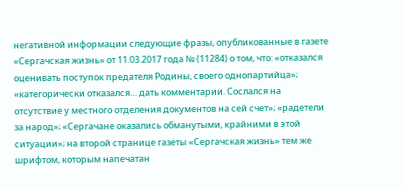негативной информации следующие фразы, опубликованные в газете «Сергачская жизнь» от 11.03.2017 года № (11284) о том, что: «отказался оценивать поступок предателя Родины, своего однопартийца»; «категорически отказался… дать комментарии. Сослался на отсутствие у местного отделения документов на сей счет»; «радетели за народ»; «Сергачане оказались обманутыми, крайними в этой ситуации»; на второй странице газеты «Сергачская жизнь» тем же шрифтом, которым напечатан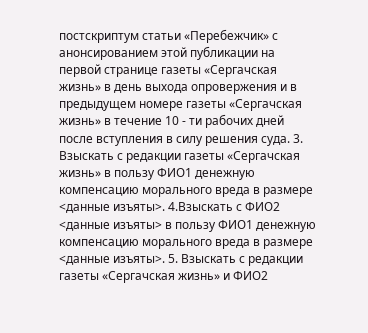постскриптум статьи «Перебежчик» с анонсированием этой публикации на первой странице газеты «Сергачская жизнь» в день выхода опровержения и в предыдущем номере газеты «Сергачская жизнь» в течение 10 - ти рабочих дней после вступления в силу решения суда. 3. Взыскать с редакции газеты «Сергачская жизнь» в пользу ФИО1 денежную компенсацию морального вреда в размере <данные изъяты>. 4.Взыскать с ФИО2 <данные изъяты> в пользу ФИО1 денежную компенсацию морального вреда в размере <данные изъяты>. 5. Взыскать с редакции газеты «Сергачская жизнь» и ФИО2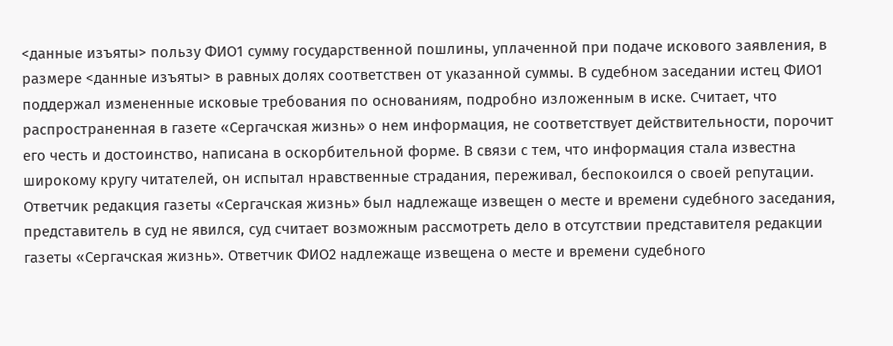<данные изъяты> пользу ФИО1 сумму государственной пошлины, уплаченной при подаче искового заявления, в размере <данные изъяты> в равных долях соответствен от указанной суммы. В судебном заседании истец ФИО1 поддержал измененные исковые требования по основаниям, подробно изложенным в иске. Считает, что распространенная в газете «Сергачская жизнь» о нем информация, не соответствует действительности, порочит его честь и достоинство, написана в оскорбительной форме. В связи с тем, что информация стала известна широкому кругу читателей, он испытал нравственные страдания, переживал, беспокоился о своей репутации. Ответчик редакция газеты «Сергачская жизнь» был надлежаще извещен о месте и времени судебного заседания, представитель в суд не явился, суд считает возможным рассмотреть дело в отсутствии представителя редакции газеты «Сергачская жизнь». Ответчик ФИО2 надлежаще извещена о месте и времени судебного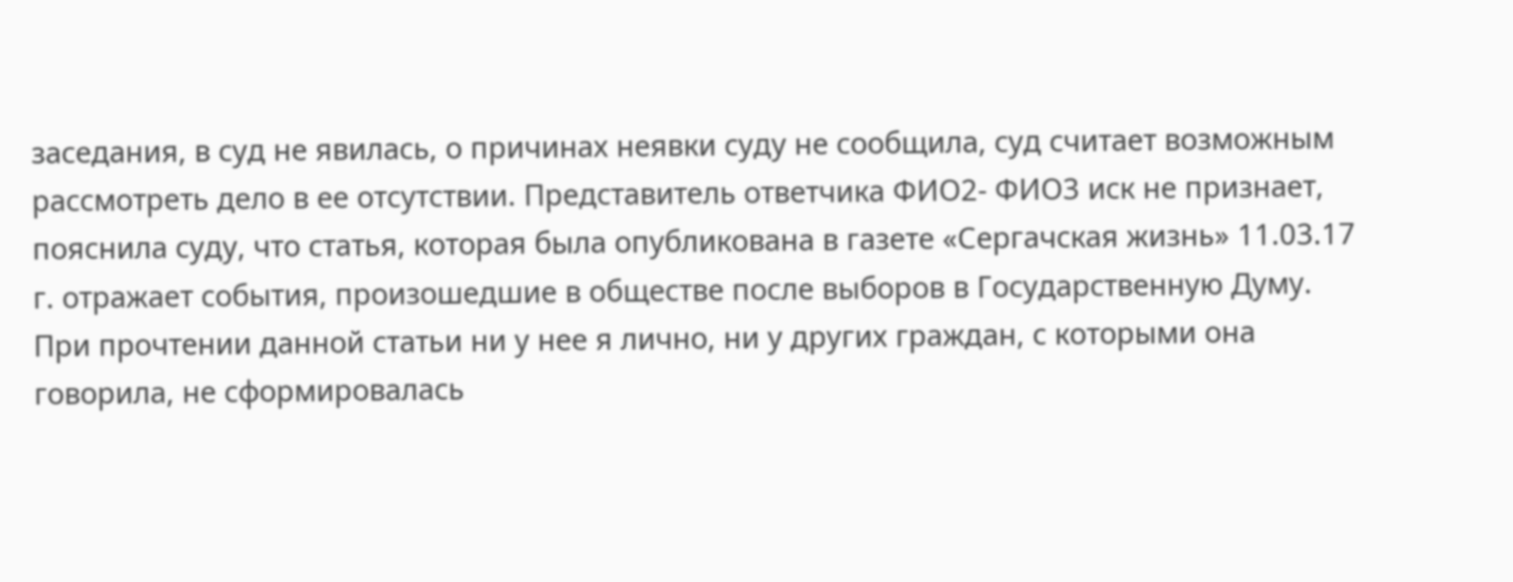заседания, в суд не явилась, о причинах неявки суду не сообщила, суд считает возможным рассмотреть дело в ее отсутствии. Представитель ответчика ФИО2- ФИО3 иск не признает, пояснила суду, что статья, которая была опубликована в газете «Сергачская жизнь» 11.03.17 г. отражает события, произошедшие в обществе после выборов в Государственную Думу. При прочтении данной статьи ни у нее я лично, ни у других граждан, с которыми она говорила, не сформировалась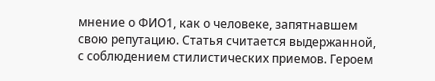мнение о ФИО1, как о человеке, запятнавшем свою репутацию. Статья считается выдержанной, с соблюдением стилистических приемов. Героем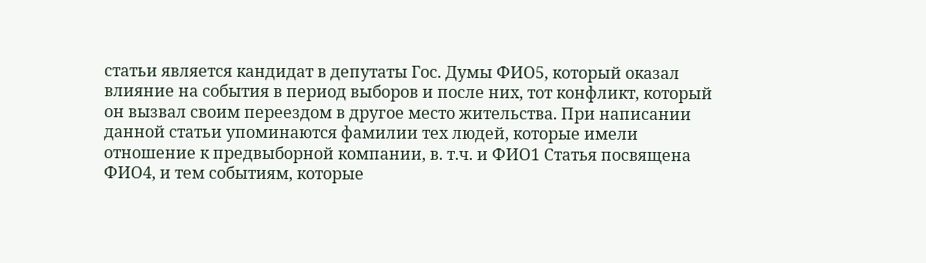статьи является кандидат в депутаты Гос. Думы ФИО5, который оказал влияние на события в период выборов и после них, тот конфликт, который он вызвал своим переездом в другое место жительства. При написании данной статьи упоминаются фамилии тех людей, которые имели отношение к предвыборной компании, в. т.ч. и ФИО1 Статья посвящена ФИО4, и тем событиям, которые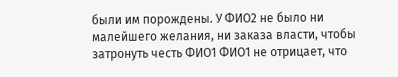были им порождены. У ФИО2 не было ни малейшего желания, ни заказа власти, чтобы затронуть честь ФИО1 ФИО1 не отрицает, что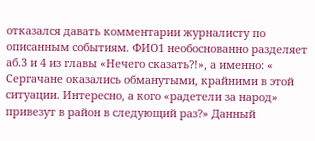отказался давать комментарии журналисту по описанным событиям. ФИО1 необоснованно разделяет аб.3 и 4 из главы «Нечего сказать?!», а именно: « Сергачане оказались обманутыми, крайними в этой ситуации. Интересно, а кого «радетели за народ» привезут в район в следующий раз?» Данный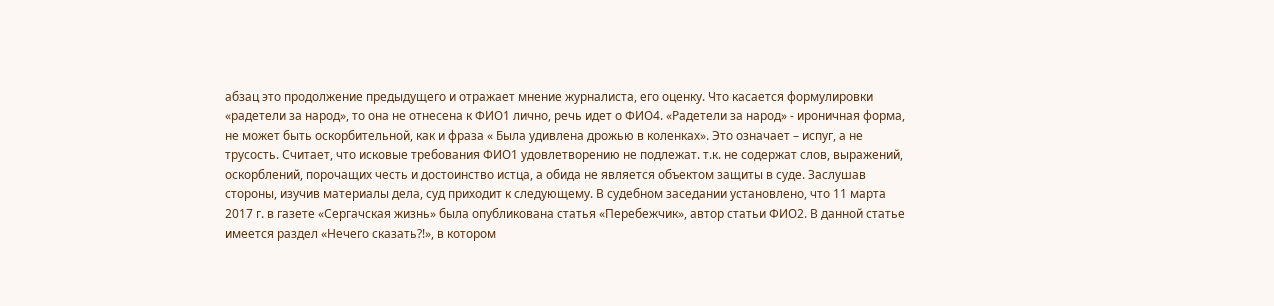абзац это продолжение предыдущего и отражает мнение журналиста, его оценку. Что касается формулировки «радетели за народ», то она не отнесена к ФИО1 лично, речь идет о ФИО4. «Радетели за народ» - ироничная форма, не может быть оскорбительной, как и фраза « Была удивлена дрожью в коленках». Это означает – испуг, а не трусость. Считает, что исковые требования ФИО1 удовлетворению не подлежат. т.к. не содержат слов, выражений, оскорблений, порочащих честь и достоинство истца, а обида не является объектом защиты в суде. Заслушав стороны, изучив материалы дела, суд приходит к следующему. В судебном заседании установлено, что 11 марта 2017 г. в газете «Сергачская жизнь» была опубликована статья «Перебежчик», автор статьи ФИО2. В данной статье имеется раздел «Нечего сказать?!», в котором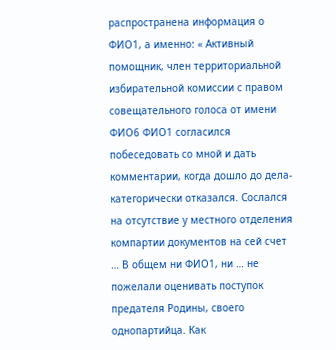распространена информация о ФИО1, а именно: « Активный помощник, член территориальной избирательной комиссии с правом совещательного голоса от имени ФИО6 ФИО1 согласился побеседовать со мной и дать комментарии, когда дошло до дела- категорически отказался. Сослался на отсутствие у местного отделения компартии документов на сей счет … В общем ни ФИО1, ни … не пожелали оценивать поступок предателя Родины, своего однопартийца. Как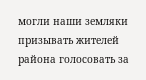могли наши земляки призывать жителей района голосовать за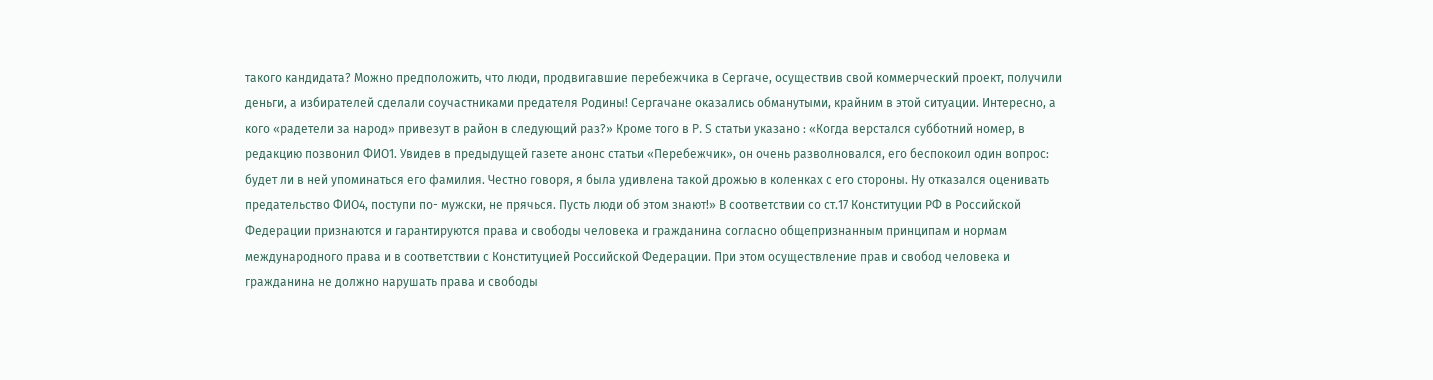такого кандидата? Можно предположить, что люди, продвигавшие перебежчика в Сергаче, осуществив свой коммерческий проект, получили деньги, а избирателей сделали соучастниками предателя Родины! Сергачане оказались обманутыми, крайним в этой ситуации. Интересно, а кого «радетели за народ» привезут в район в следующий раз?» Кроме того в P. S статьи указано : «Когда верстался субботний номер, в редакцию позвонил ФИО1. Увидев в предыдущей газете анонс статьи «Перебежчик», он очень разволновался, его беспокоил один вопрос: будет ли в ней упоминаться его фамилия. Честно говоря, я была удивлена такой дрожью в коленках с его стороны. Ну отказался оценивать предательство ФИО4, поступи по- мужски, не прячься. Пусть люди об этом знают!» В соответствии со ст.17 Конституции РФ в Российской Федерации признаются и гарантируются права и свободы человека и гражданина согласно общепризнанным принципам и нормам международного права и в соответствии с Конституцией Российской Федерации. При этом осуществление прав и свобод человека и гражданина не должно нарушать права и свободы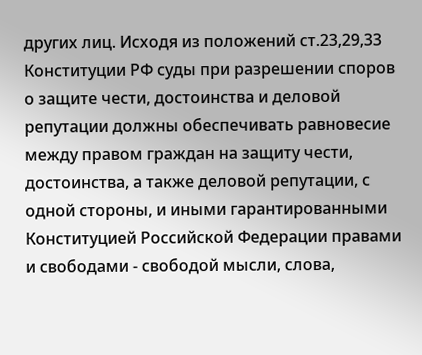других лиц. Исходя из положений ст.23,29,33 Конституции РФ суды при разрешении споров о защите чести, достоинства и деловой репутации должны обеспечивать равновесие между правом граждан на защиту чести, достоинства, а также деловой репутации, с одной стороны, и иными гарантированными Конституцией Российской Федерации правами и свободами - свободой мысли, слова,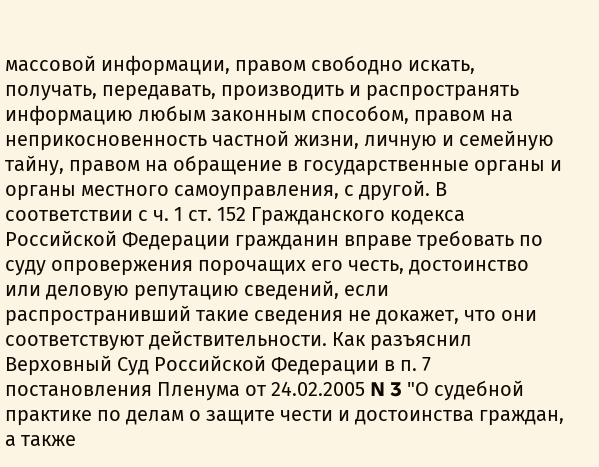массовой информации, правом свободно искать, получать, передавать, производить и распространять информацию любым законным способом, правом на неприкосновенность частной жизни, личную и семейную тайну, правом на обращение в государственные органы и органы местного самоуправления, с другой. В соответствии с ч. 1 ст. 152 Гражданского кодекса Российской Федерации гражданин вправе требовать по суду опровержения порочащих его честь, достоинство или деловую репутацию сведений, если распространивший такие сведения не докажет, что они соответствуют действительности. Как разъяснил Верховный Суд Российской Федерации в п. 7 постановления Пленума от 24.02.2005 N 3 "О судебной практике по делам о защите чести и достоинства граждан, а также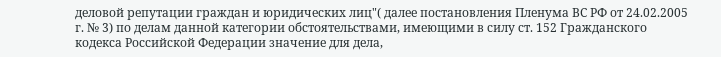деловой репутации граждан и юридических лиц"( далее постановления Пленума ВС РФ от 24.02.2005 г. № 3) по делам данной категории обстоятельствами, имеющими в силу ст. 152 Гражданского кодекса Российской Федерации значение для дела,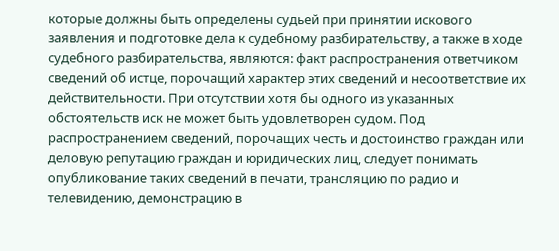которые должны быть определены судьей при принятии искового заявления и подготовке дела к судебному разбирательству, а также в ходе судебного разбирательства, являются: факт распространения ответчиком сведений об истце, порочащий характер этих сведений и несоответствие их действительности. При отсутствии хотя бы одного из указанных обстоятельств иск не может быть удовлетворен судом. Под распространением сведений, порочащих честь и достоинство граждан или деловую репутацию граждан и юридических лиц, следует понимать опубликование таких сведений в печати, трансляцию по радио и телевидению, демонстрацию в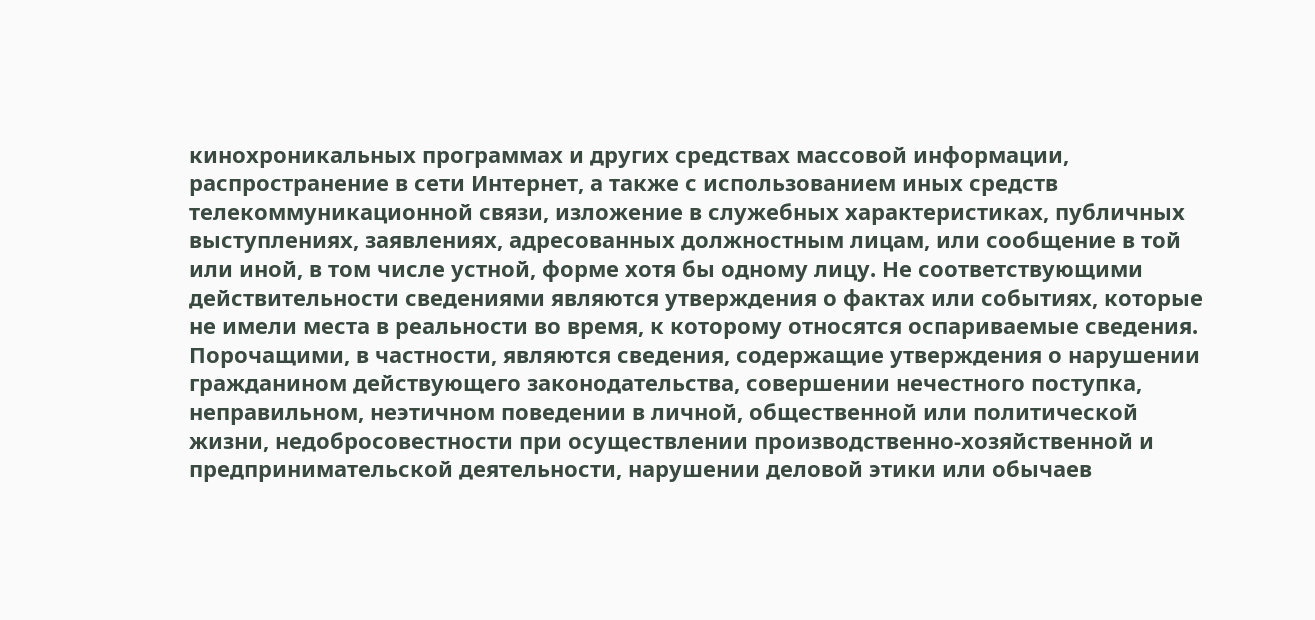кинохроникальных программах и других средствах массовой информации, распространение в сети Интернет, а также с использованием иных средств телекоммуникационной связи, изложение в служебных характеристиках, публичных выступлениях, заявлениях, адресованных должностным лицам, или сообщение в той или иной, в том числе устной, форме хотя бы одному лицу. Не соответствующими действительности сведениями являются утверждения о фактах или событиях, которые не имели места в реальности во время, к которому относятся оспариваемые сведения. Порочащими, в частности, являются сведения, содержащие утверждения о нарушении гражданином действующего законодательства, совершении нечестного поступка, неправильном, неэтичном поведении в личной, общественной или политической жизни, недобросовестности при осуществлении производственно-хозяйственной и предпринимательской деятельности, нарушении деловой этики или обычаев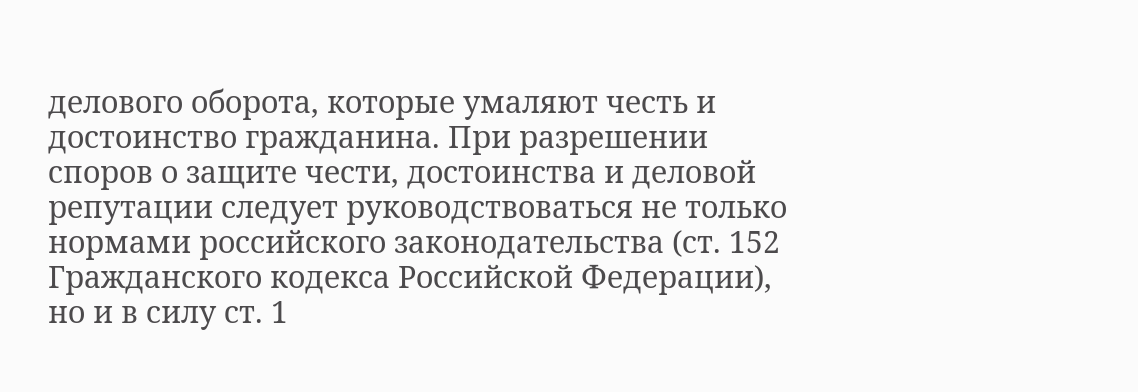делового оборота, которые умаляют честь и достоинство гражданина. При разрешении споров о защите чести, достоинства и деловой репутации следует руководствоваться не только нормами российского законодательства (ст. 152 Гражданского кодекса Российской Федерации), но и в силу ст. 1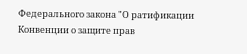Федерального закона "О ратификации Конвенции о защите прав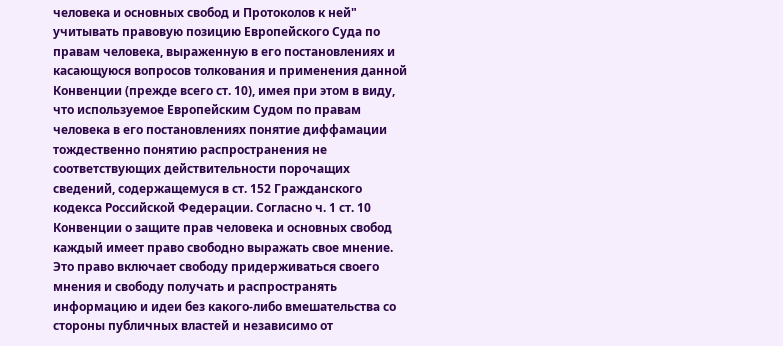человека и основных свобод и Протоколов к ней" учитывать правовую позицию Европейского Суда по правам человека, выраженную в его постановлениях и касающуюся вопросов толкования и применения данной Конвенции (прежде всего ст. 10), имея при этом в виду, что используемое Европейским Судом по правам человека в его постановлениях понятие диффамации тождественно понятию распространения не соответствующих действительности порочащих сведений, содержащемуся в ст. 152 Гражданского кодекса Российской Федерации. Согласно ч. 1 ст. 10 Конвенции о защите прав человека и основных свобод каждый имеет право свободно выражать свое мнение. Это право включает свободу придерживаться своего мнения и свободу получать и распространять информацию и идеи без какого-либо вмешательства со стороны публичных властей и независимо от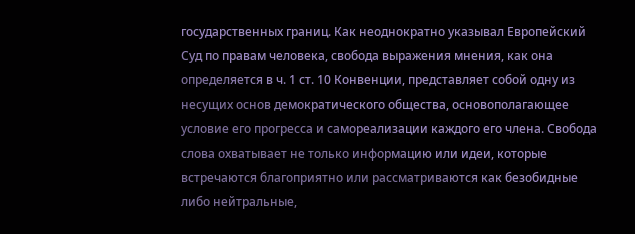государственных границ. Как неоднократно указывал Европейский Суд по правам человека, свобода выражения мнения, как она определяется в ч. 1 ст. 10 Конвенции, представляет собой одну из несущих основ демократического общества, основополагающее условие его прогресса и самореализации каждого его члена. Свобода слова охватывает не только информацию или идеи, которые встречаются благоприятно или рассматриваются как безобидные либо нейтральные,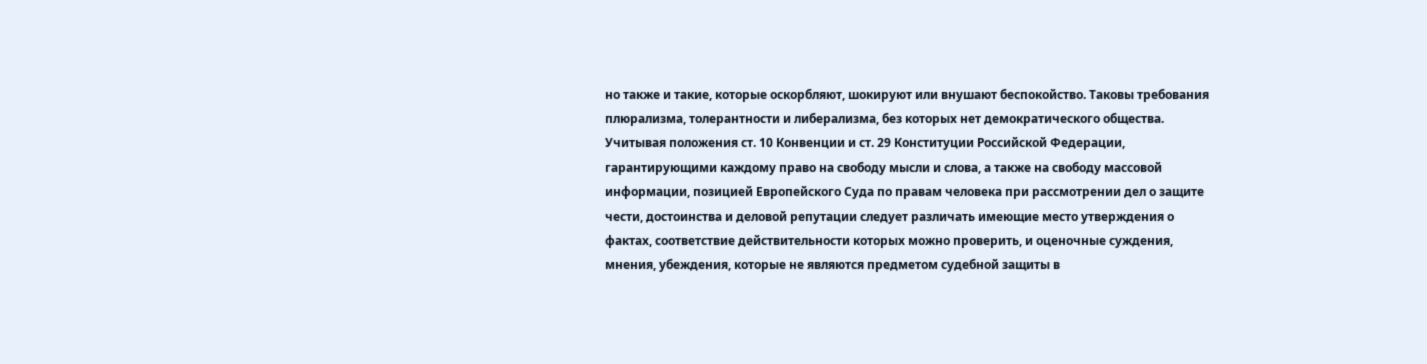но также и такие, которые оскорбляют, шокируют или внушают беспокойство. Таковы требования плюрализма, толерантности и либерализма, без которых нет демократического общества. Учитывая положения ст. 10 Конвенции и ст. 29 Конституции Российской Федерации, гарантирующими каждому право на свободу мысли и слова, а также на свободу массовой информации, позицией Европейского Суда по правам человека при рассмотрении дел о защите чести, достоинства и деловой репутации следует различать имеющие место утверждения о фактах, соответствие действительности которых можно проверить, и оценочные суждения, мнения, убеждения, которые не являются предметом судебной защиты в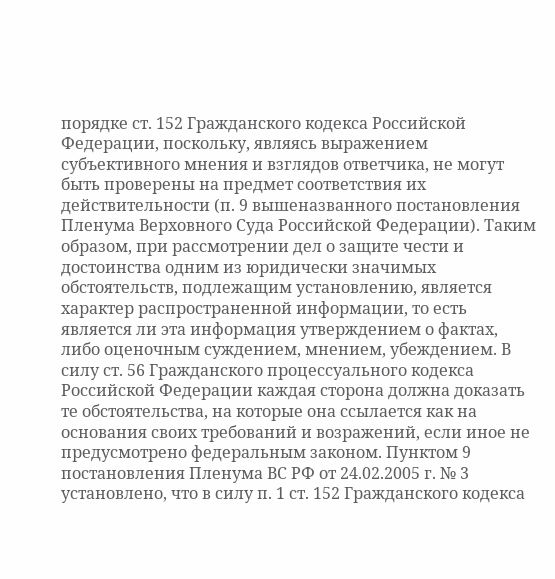порядке ст. 152 Гражданского кодекса Российской Федерации, поскольку, являясь выражением субъективного мнения и взглядов ответчика, не могут быть проверены на предмет соответствия их действительности (п. 9 вышеназванного постановления Пленума Верховного Суда Российской Федерации). Таким образом, при рассмотрении дел о защите чести и достоинства одним из юридически значимых обстоятельств, подлежащим установлению, является характер распространенной информации, то есть является ли эта информация утверждением о фактах, либо оценочным суждением, мнением, убеждением. В силу ст. 56 Гражданского процессуального кодекса Российской Федерации каждая сторона должна доказать те обстоятельства, на которые она ссылается как на основания своих требований и возражений, если иное не предусмотрено федеральным законом. Пунктом 9 постановления Пленума ВС РФ от 24.02.2005 г. № 3 установлено, что в силу п. 1 ст. 152 Гражданского кодекса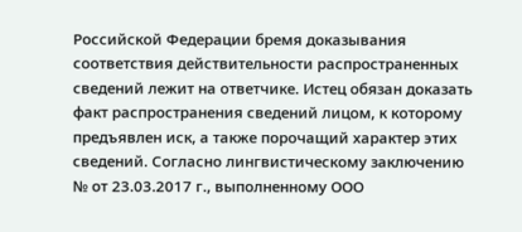Российской Федерации бремя доказывания соответствия действительности распространенных сведений лежит на ответчике. Истец обязан доказать факт распространения сведений лицом, к которому предъявлен иск, а также порочащий характер этих сведений. Согласно лингвистическому заключению № от 23.03.2017 г., выполненному ООО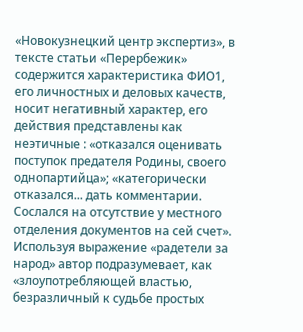«Новокузнецкий центр экспертиз», в тексте статьи «Перербежик» содержится характеристика ФИО1, его личностных и деловых качеств, носит негативный характер, его действия представлены как неэтичные : «отказался оценивать поступок предателя Родины, своего однопартийца»; «категорически отказался... дать комментарии. Сослался на отсутствие у местного отделения документов на сей счет». Используя выражение «радетели за народ» автор подразумевает, как «злоупотребляющей властью, безразличный к судьбе простых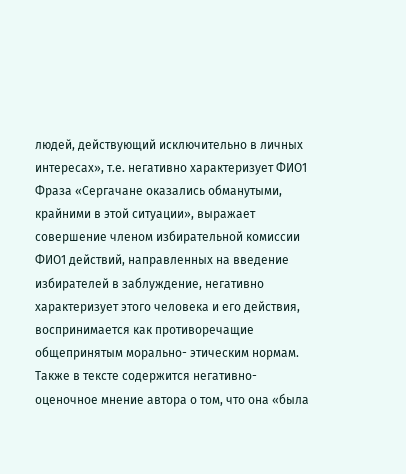людей, действующий исключительно в личных интересах», т.е. негативно характеризует ФИО1 Фраза «Сергачане оказались обманутыми, крайними в этой ситуации», выражает совершение членом избирательной комиссии ФИО1 действий, направленных на введение избирателей в заблуждение, негативно характеризует этого человека и его действия, воспринимается как противоречащие общепринятым морально- этическим нормам. Также в тексте содержится негативно- оценочное мнение автора о том, что она «была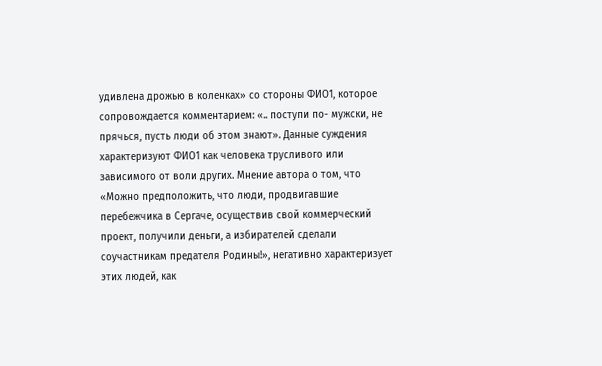удивлена дрожью в коленках» со стороны ФИО1, которое сопровождается комментарием: «.. поступи по- мужски, не прячься, пусть люди об этом знают». Данные суждения характеризуют ФИО1 как человека трусливого или зависимого от воли других. Мнение автора о том, что «Можно предположить, что люди, продвигавшие перебежчика в Сергаче, осуществив cвой коммерческий проект, получили деньги, а избирателей сделали соучастникам предателя Родины!», негативно характеризует этих людей, как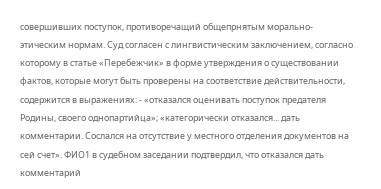совершивших поступок, противоречащий общепрнятым морально- этическим нормам. Суд согласен с лингвистическим заключением, согласно которому в статье «Перебежчик» в форме утверждения о существовании фактов, которые могут быть проверены на соответствие действительности, содержится в выражениях: - «отказался оценивать поступок предателя Родины, своего однопартийца»; «категорически отказался... дать комментарии. Сослался на отсутствие у местного отделения документов на сей счет». ФИО1 в судебном заседании подтвердил, что отказался дать комментарий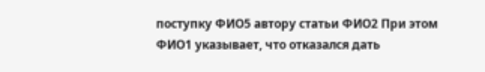поступку ФИО5 автору статьи ФИО2 При этом ФИО1 указывает, что отказался дать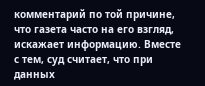комментарий по той причине, что газета часто на его взгляд, искажает информацию. Вместе с тем, суд считает, что при данных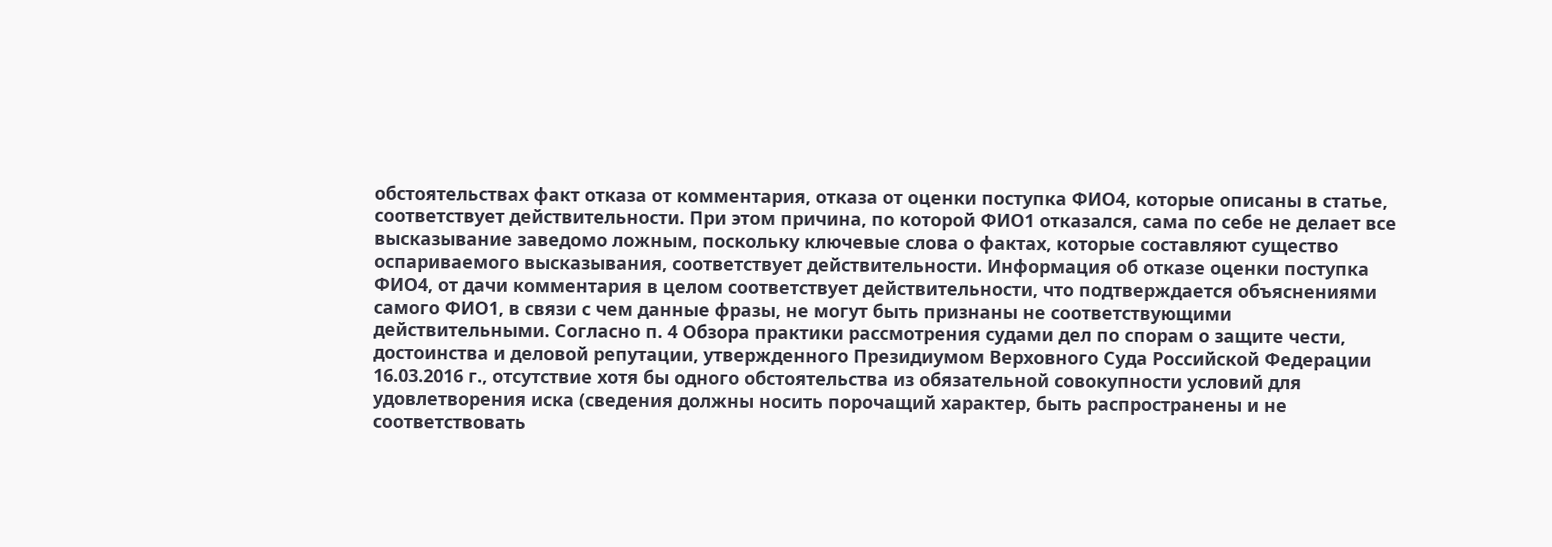обстоятельствах факт отказа от комментария, отказа от оценки поступка ФИО4, которые описаны в статье, соответствует действительности. При этом причина, по которой ФИО1 отказался, сама по себе не делает все высказывание заведомо ложным, поскольку ключевые слова о фактах, которые составляют существо оспариваемого высказывания, соответствует действительности. Информация об отказе оценки поступка ФИО4, от дачи комментария в целом соответствует действительности, что подтверждается объяснениями самого ФИО1, в связи с чем данные фразы, не могут быть признаны не соответствующими действительными. Согласно п. 4 Обзора практики рассмотрения судами дел по спорам о защите чести, достоинства и деловой репутации, утвержденного Президиумом Верховного Суда Российской Федерации 16.03.2016 г., отсутствие хотя бы одного обстоятельства из обязательной совокупности условий для удовлетворения иска (сведения должны носить порочащий характер, быть распространены и не соответствовать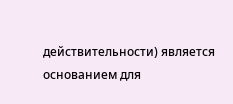действительности) является основанием для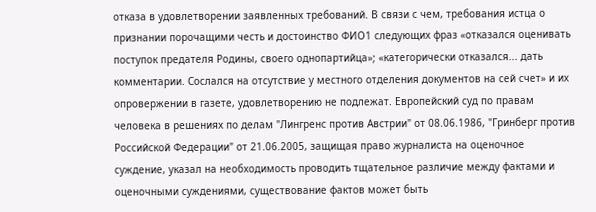отказа в удовлетворении заявленных требований. В связи с чем, требования истца о признании порочащими честь и достоинство ФИО1 следующих фраз «отказался оценивать поступок предателя Родины, своего однопартийца»; «категорически отказался... дать комментарии. Сослался на отсутствие у местного отделения документов на сей счет» и их опровержении в газете, удовлетворению не подлежат. Европейский суд по правам человека в решениях по делам "Лингренс против Австрии" от 08.06.1986, "Гринберг против Российской Федерации" от 21.06.2005, защищая право журналиста на оценочное суждение, указал на необходимость проводить тщательное различие между фактами и оценочными суждениями, существование фактов может быть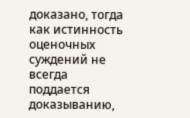доказано, тогда как истинность оценочных суждений не всегда поддается доказыванию,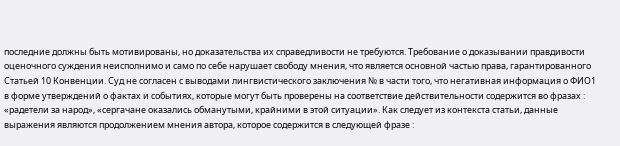последние должны быть мотивированы, но доказательства их справедливости не требуются. Требование о доказывании правдивости оценочного суждения неисполнимо и само по себе нарушает свободу мнения, что является основной частью права, гарантированного Статьей 10 Конвенции. Суд не согласен с выводами лингвистического заключения № в части того, что негативная информация о ФИО1 в форме утверждений о фактах и событиях, которые могут быть проверены на соответствие действительности содержится во фразах : «радетели за народ», «сергачане оказались обманутыми, крайними в этой ситуации». Как следует из контекста статьи, данные выражения являются продолжением мнения автора, которое содержится в следующей фразе :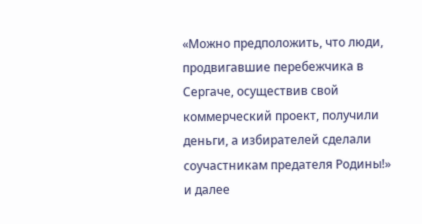«Можно предположить, что люди, продвигавшие перебежчика в Сергаче, осуществив cвой коммерческий проект, получили деньги, а избирателей сделали соучастникам предателя Родины!» и далее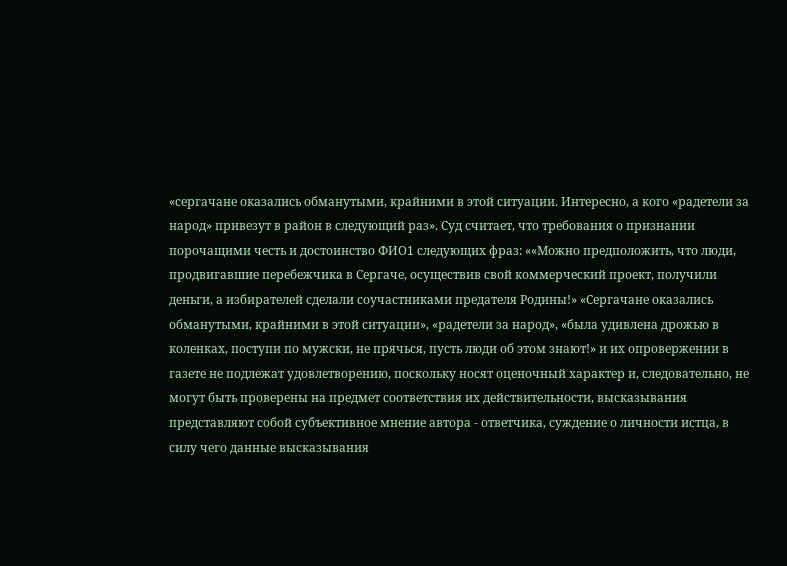«сергачане оказались обманутыми, крайними в этой ситуации. Интересно, а кого «радетели за народ» привезут в район в следующий раз». Суд считает, что требования о признании порочащими честь и достоинство ФИО1 следующих фраз: ««Можно предположить, что люди, продвигавшие перебежчика в Сергаче, осуществив свой коммерческий проект, получили деньги, а избирателей сделали соучастниками предателя Родины!» «Сергачане оказались обманутыми, крайними в этой ситуации», «радетели за народ», «была удивлена дрожью в коленках, поступи по мужски, не прячься, пусть люди об этом знают!» и их опровержении в газете не подлежат удовлетворению, поскольку носят оценочный характер и, следовательно, не могут быть проверены на предмет соответствия их действительности, высказывания представляют собой субъективное мнение автора - ответчика, суждение о личности истца, в силу чего данные высказывания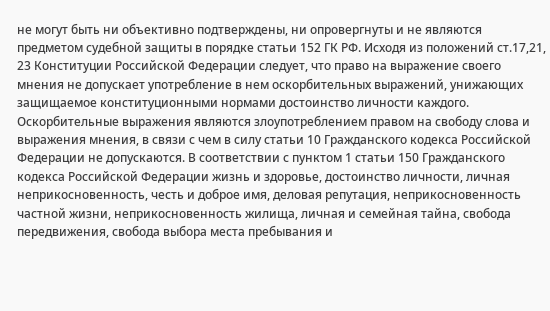не могут быть ни объективно подтверждены, ни опровергнуты и не являются предметом судебной защиты в порядке статьи 152 ГК РФ. Исходя из положений ст.17,21, 23 Конституции Российской Федерации следует, что право на выражение своего мнения не допускает употребление в нем оскорбительных выражений, унижающих защищаемое конституционными нормами достоинство личности каждого. Оскорбительные выражения являются злоупотреблением правом на свободу слова и выражения мнения, в связи с чем в силу статьи 10 Гражданского кодекса Российской Федерации не допускаются. В соответствии с пунктом 1 статьи 150 Гражданского кодекса Российской Федерации жизнь и здоровье, достоинство личности, личная неприкосновенность, честь и доброе имя, деловая репутация, неприкосновенность частной жизни, неприкосновенность жилища, личная и семейная тайна, свобода передвижения, свобода выбора места пребывания и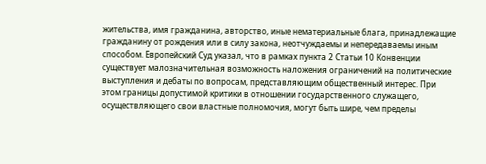жительства, имя гражданина, авторство, иные нематериальные блага, принадлежащие гражданину от рождения или в силу закона, неотчуждаемы и непередаваемы иным способом. Европейский Суд указал, что в рамках пункта 2 Статьи 10 Конвенции существует малозначительная возможность наложения ограничений на политические выступления и дебаты по вопросам, представляющим общественный интерес. При этом границы допустимой критики в отношении государственного служащего, осуществляющего свои властные полномочия, могут быть шире, чем пределы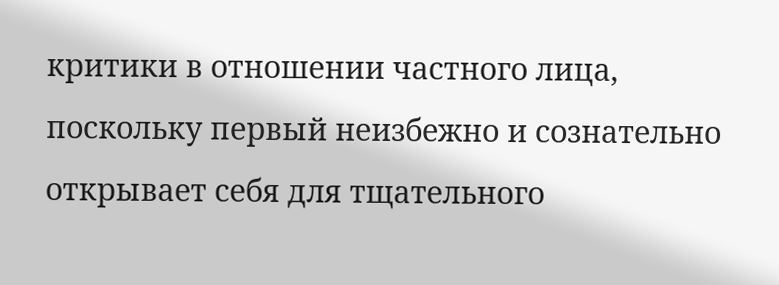критики в отношении частного лица, поскольку первый неизбежно и сознательно открывает себя для тщательного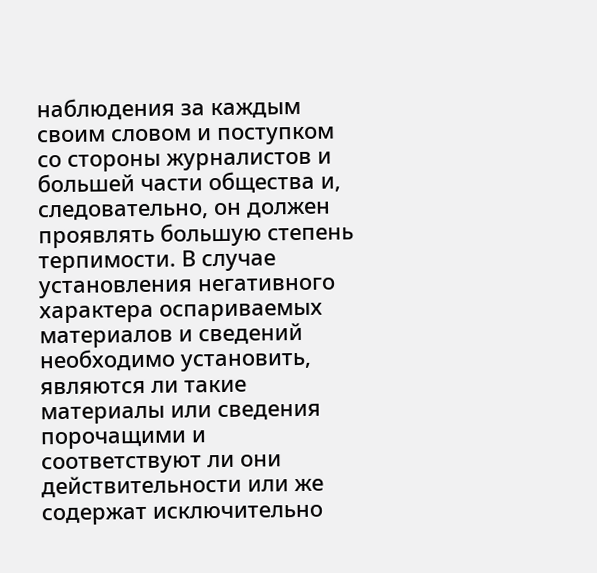наблюдения за каждым своим словом и поступком со стороны журналистов и большей части общества и, следовательно, он должен проявлять большую степень терпимости. В случае установления негативного характера оспариваемых материалов и сведений необходимо установить, являются ли такие материалы или сведения порочащими и соответствуют ли они действительности или же содержат исключительно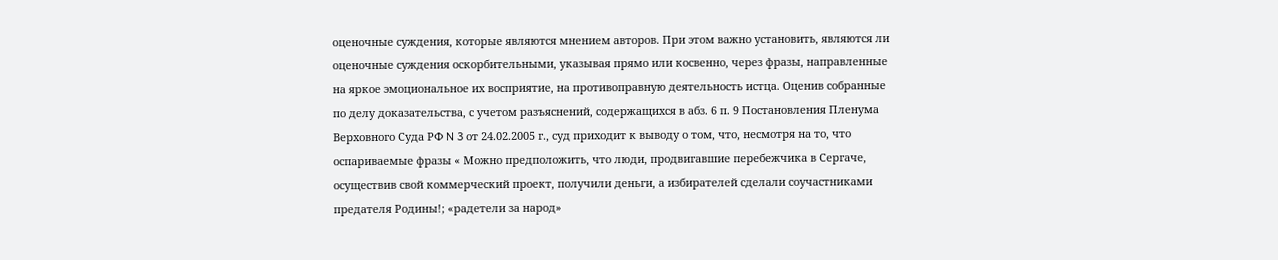оценочные суждения, которые являются мнением авторов. При этом важно установить, являются ли оценочные суждения оскорбительными, указывая прямо или косвенно, через фразы, направленные на яркое эмоциональное их восприятие, на противоправную деятельность истца. Оценив собранные по делу доказательства, с учетом разъяснений, содержащихся в абз. 6 п. 9 Постановления Пленума Верховного Суда РФ N 3 от 24.02.2005 г., суд приходит к выводу о том, что, несмотря на то, что оспариваемые фразы « Можно предположить, что люди, продвигавшие перебежчика в Сергаче, осуществив свой коммерческий проект, получили деньги, а избирателей сделали соучастниками предателя Родины!; «радетели за народ»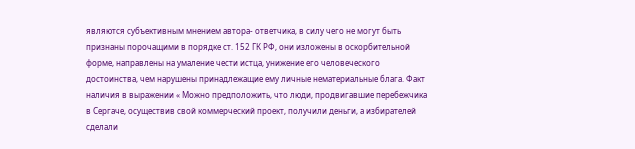являются субъективным мнением автора- ответчика, в силу чего не могут быть признаны порочащими в порядке ст. 152 ГК РФ, они изложены в оскорбительной форме, направлены на умаление чести истца, унижение его человеческого достоинства, чем нарушены принадлежащие ему личные нематериальные блага. Факт наличия в выражении « Можно предположить, что люди, продвигавшие перебежчика в Сергаче, осуществив свой коммерческий проект, получили деньги, а избирателей сделали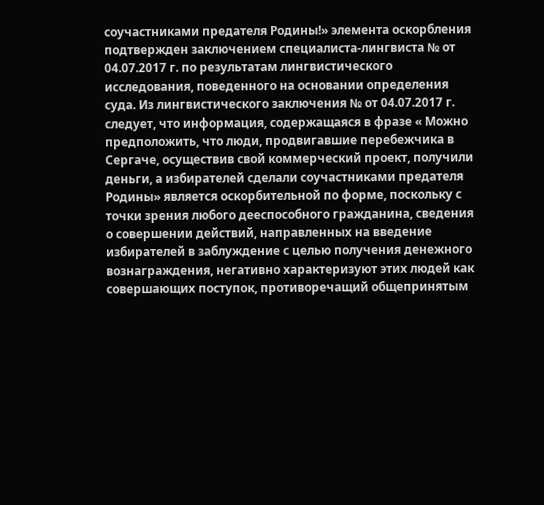соучастниками предателя Родины!» элемента оскорбления подтвержден заключением специалиста-лингвиста № от 04.07.2017 г. по результатам лингвистического исследования, поведенного на основании определения суда. Из лингвистического заключения № от 04.07.2017 г. следует, что информация, содержащаяся в фразе « Можно предположить, что люди, продвигавшие перебежчика в Сергаче, осуществив свой коммерческий проект, получили деньги, а избирателей сделали соучастниками предателя Родины» является оскорбительной по форме, поскольку с точки зрения любого дееспособного гражданина, сведения о совершении действий, направленных на введение избирателей в заблуждение с целью получения денежного вознаграждения, негативно характеризуют этих людей как совершающих поступок, противоречащий общепринятым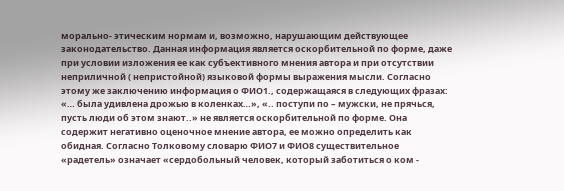морально- этическим нормам и, возможно, нарушающим действующее законодательство. Данная информация является оскорбительной по форме, даже при условии изложения ее как субъективного мнения автора и при отсутствии неприличной ( непристойной) языковой формы выражения мысли. Согласно этому же заключению информация о ФИО1., содержащаяся в следующих фразах: «… была удивлена дрожью в коленках…», «.. поступи по – мужски, не прячься, пусть люди об этом знают..» не является оскорбительной по форме. Она содержит негативно оценочное мнение автора, ее можно определить как обидная. Согласно Толковому словарю ФИО7 и ФИО8 существительное «радетель» означает «сердобольный человек, который заботиться о ком -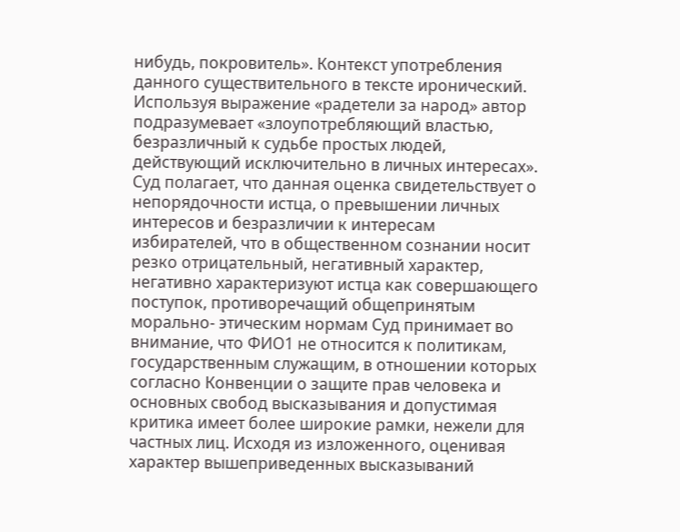нибудь, покровитель». Контекст употребления данного существительного в тексте иронический. Используя выражение «радетели за народ» автор подразумевает «злоупотребляющий властью, безразличный к судьбе простых людей, действующий исключительно в личных интересах». Суд полагает, что данная оценка свидетельствует о непорядочности истца, о превышении личных интересов и безразличии к интересам избирателей, что в общественном сознании носит резко отрицательный, негативный характер, негативно характеризуют истца как совершающего поступок, противоречащий общепринятым морально- этическим нормам Суд принимает во внимание, что ФИО1 не относится к политикам, государственным служащим, в отношении которых согласно Конвенции о защите прав человека и основных свобод высказывания и допустимая критика имеет более широкие рамки, нежели для частных лиц. Исходя из изложенного, оценивая характер вышеприведенных высказываний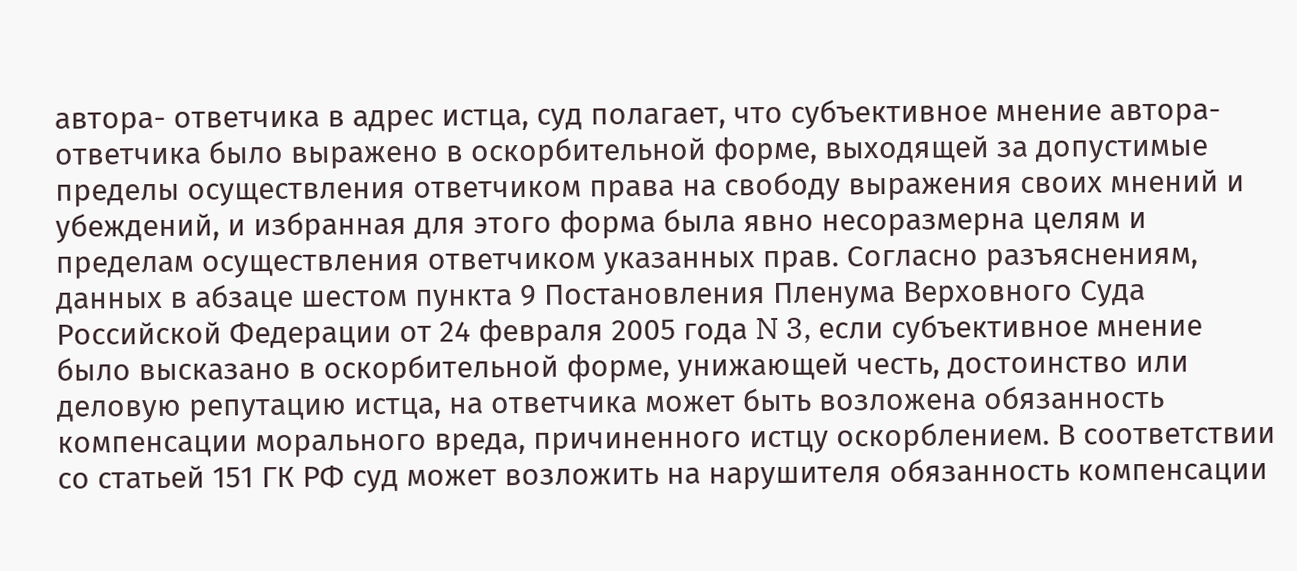автора- ответчика в адрес истца, суд полагает, что субъективное мнение автора- ответчика было выражено в оскорбительной форме, выходящей за допустимые пределы осуществления ответчиком права на свободу выражения своих мнений и убеждений, и избранная для этого форма была явно несоразмерна целям и пределам осуществления ответчиком указанных прав. Согласно разъяснениям, данных в абзаце шестом пункта 9 Постановления Пленума Верховного Суда Российской Федерации от 24 февраля 2005 года N 3, если субъективное мнение было высказано в оскорбительной форме, унижающей честь, достоинство или деловую репутацию истца, на ответчика может быть возложена обязанность компенсации морального вреда, причиненного истцу оскорблением. В соответствии со статьей 151 ГК РФ суд может возложить на нарушителя обязанность компенсации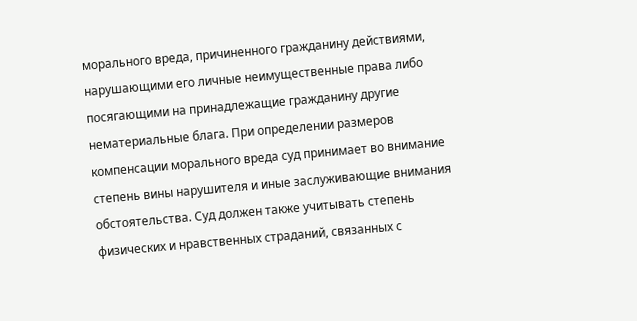морального вреда, причиненного гражданину действиями, нарушающими его личные неимущественные права либо посягающими на принадлежащие гражданину другие нематериальные блага. При определении размеров компенсации морального вреда суд принимает во внимание степень вины нарушителя и иные заслуживающие внимания обстоятельства. Суд должен также учитывать степень физических и нравственных страданий, связанных с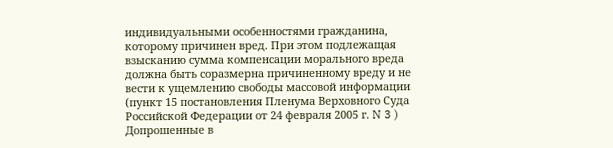индивидуальными особенностями гражданина, которому причинен вред. При этом подлежащая взысканию сумма компенсации морального вреда должна быть соразмерна причиненному вреду и не вести к ущемлению свободы массовой информации (пункт 15 постановления Пленума Верховного Суда Российской Федерации от 24 февраля 2005 г. N 3 ) Допрошенные в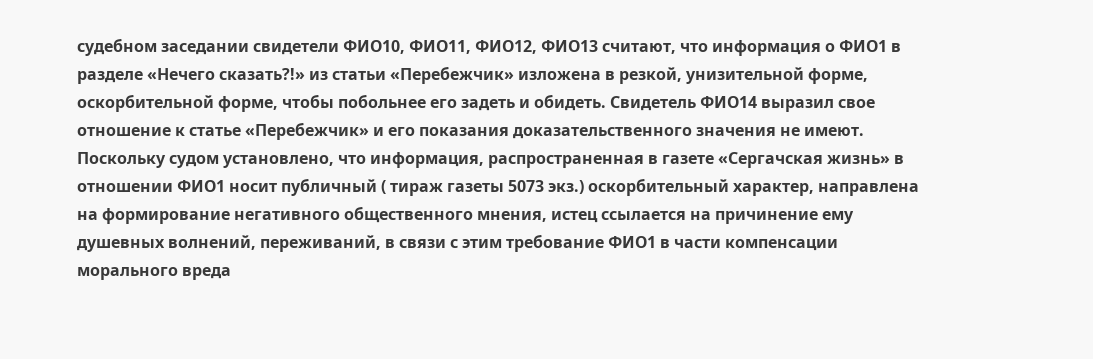судебном заседании свидетели ФИО10, ФИО11, ФИО12, ФИО13 считают, что информация о ФИО1 в разделе «Нечего сказать?!» из статьи «Перебежчик» изложена в резкой, унизительной форме, оскорбительной форме, чтобы побольнее его задеть и обидеть. Свидетель ФИО14 выразил свое отношение к статье «Перебежчик» и его показания доказательственного значения не имеют. Поскольку судом установлено, что информация, распространенная в газете «Сергачская жизнь» в отношении ФИО1 носит публичный ( тираж газеты 5073 экз.) оскорбительный характер, направлена на формирование негативного общественного мнения, истец ссылается на причинение ему душевных волнений, переживаний, в связи с этим требование ФИО1 в части компенсации морального вреда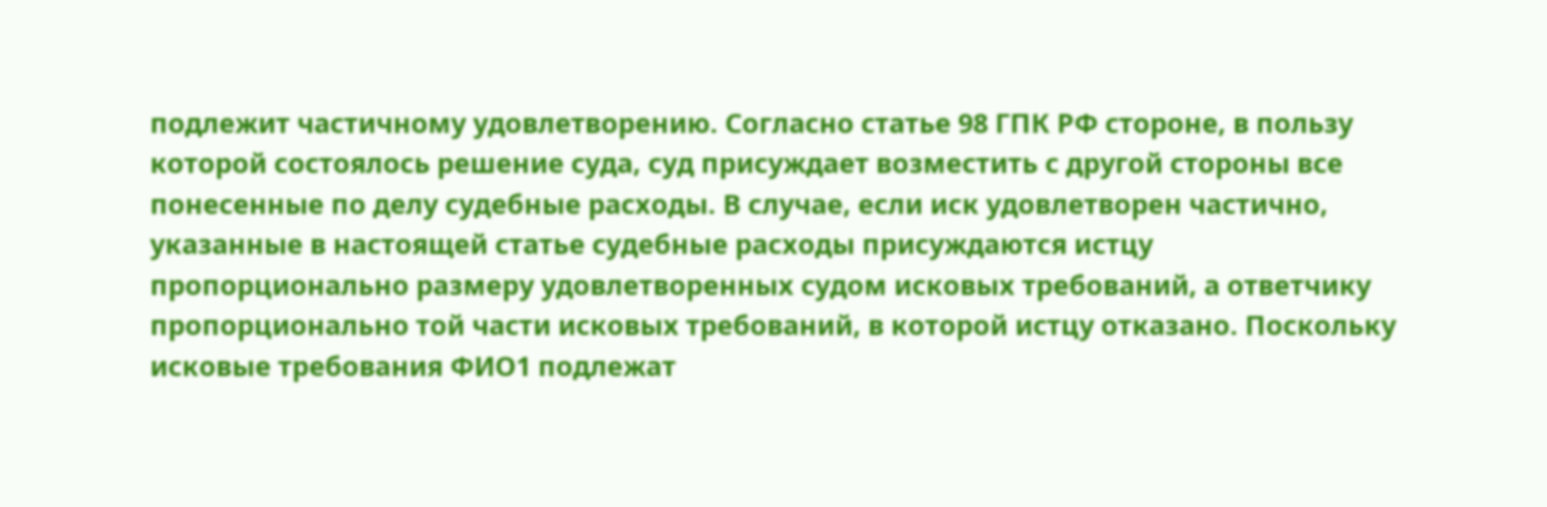подлежит частичному удовлетворению. Согласно статье 98 ГПК РФ стороне, в пользу которой состоялось решение суда, суд присуждает возместить с другой стороны все понесенные по делу судебные расходы. В случае, если иск удовлетворен частично, указанные в настоящей статье судебные расходы присуждаются истцу пропорционально размеру удовлетворенных судом исковых требований, а ответчику пропорционально той части исковых требований, в которой истцу отказано. Поскольку исковые требования ФИО1 подлежат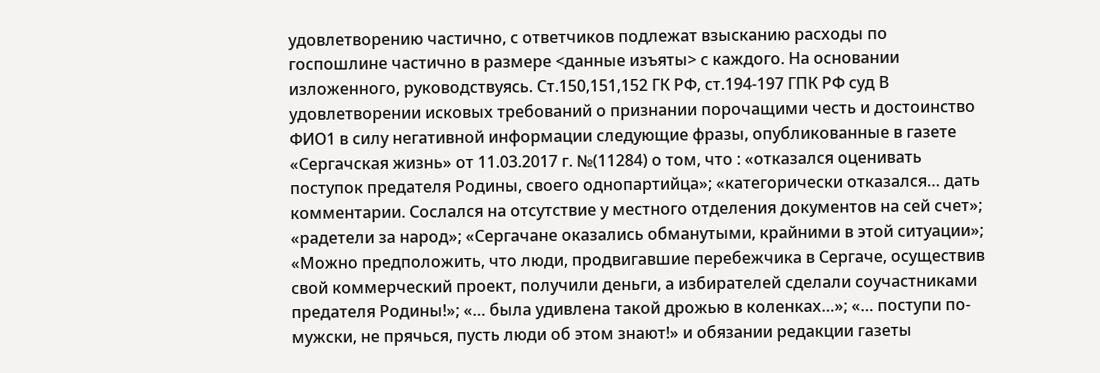удовлетворению частично, с ответчиков подлежат взысканию расходы по госпошлине частично в размере <данные изъяты> с каждого. На основании изложенного, руководствуясь. Ст.150,151,152 ГК РФ, ст.194-197 ГПК РФ суд В удовлетворении исковых требований о признании порочащими честь и достоинство ФИО1 в силу негативной информации следующие фразы, опубликованные в газете «Сергачская жизнь» от 11.03.2017 г. №(11284) о том, что : «отказался оценивать поступок предателя Родины, своего однопартийца»; «категорически отказался… дать комментарии. Сослался на отсутствие у местного отделения документов на сей счет»; «радетели за народ»; «Сергачане оказались обманутыми, крайними в этой ситуации»; «Можно предположить, что люди, продвигавшие перебежчика в Сергаче, осуществив свой коммерческий проект, получили деньги, а избирателей сделали соучастниками предателя Родины!»; «… была удивлена такой дрожью в коленках…»; «… поступи по-мужски, не прячься, пусть люди об этом знают!» и обязании редакции газеты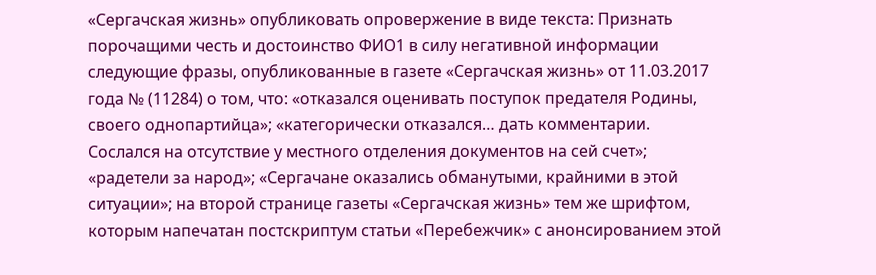«Сергачская жизнь» опубликовать опровержение в виде текста: Признать порочащими честь и достоинство ФИО1 в силу негативной информации следующие фразы, опубликованные в газете «Сергачская жизнь» от 11.03.2017 года № (11284) о том, что: «отказался оценивать поступок предателя Родины, своего однопартийца»; «категорически отказался… дать комментарии. Сослался на отсутствие у местного отделения документов на сей счет»; «радетели за народ»; «Сергачане оказались обманутыми, крайними в этой ситуации»; на второй странице газеты «Сергачская жизнь» тем же шрифтом, которым напечатан постскриптум статьи «Перебежчик» с анонсированием этой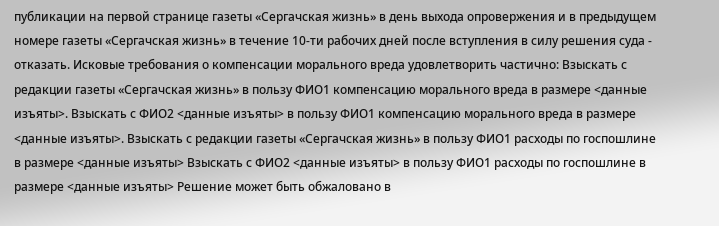публикации на первой странице газеты «Сергачская жизнь» в день выхода опровержения и в предыдущем номере газеты «Сергачская жизнь» в течение 10-ти рабочих дней после вступления в силу решения суда - отказать. Исковые требования о компенсации морального вреда удовлетворить частично: Взыскать с редакции газеты «Сергачская жизнь» в пользу ФИО1 компенсацию морального вреда в размере <данные изъяты>. Взыскать с ФИО2 <данные изъяты> в пользу ФИО1 компенсацию морального вреда в размере <данные изъяты>. Взыскать с редакции газеты «Сергачская жизнь» в пользу ФИО1 расходы по госпошлине в размере <данные изъяты> Взыскать с ФИО2 <данные изъяты> в пользу ФИО1 расходы по госпошлине в размере <данные изъяты> Решение может быть обжаловано в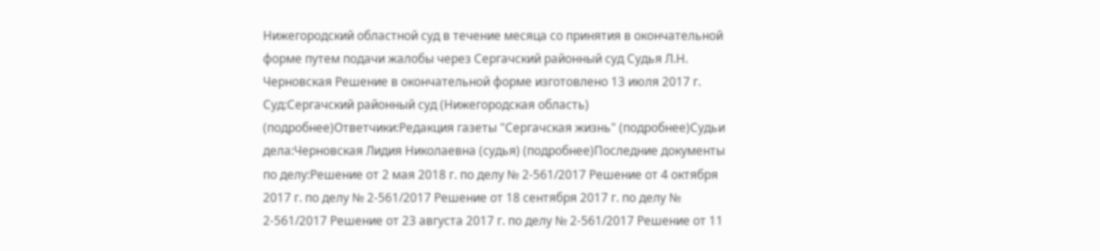Нижегородский областной суд в течение месяца со принятия в окончательной форме путем подачи жалобы через Сергачский районный суд Судья Л.Н. Черновская Решение в окончательной форме изготовлено 13 июля 2017 г. Суд:Сергачский районный суд (Нижегородская область) (подробнее)Ответчики:Редакция газеты "Сергачская жизнь" (подробнее)Судьи дела:Черновская Лидия Николаевна (судья) (подробнее)Последние документы по делу:Решение от 2 мая 2018 г. по делу № 2-561/2017 Решение от 4 октября 2017 г. по делу № 2-561/2017 Решение от 18 сентября 2017 г. по делу № 2-561/2017 Решение от 23 августа 2017 г. по делу № 2-561/2017 Решение от 11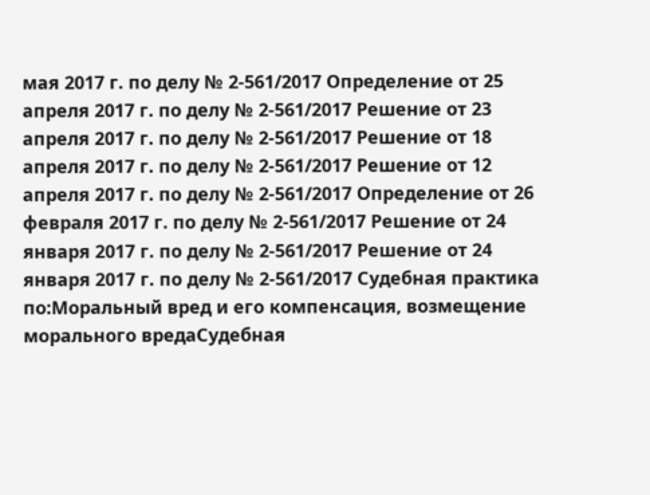мая 2017 г. по делу № 2-561/2017 Определение от 25 апреля 2017 г. по делу № 2-561/2017 Решение от 23 апреля 2017 г. по делу № 2-561/2017 Решение от 18 апреля 2017 г. по делу № 2-561/2017 Решение от 12 апреля 2017 г. по делу № 2-561/2017 Определение от 26 февраля 2017 г. по делу № 2-561/2017 Решение от 24 января 2017 г. по делу № 2-561/2017 Решение от 24 января 2017 г. по делу № 2-561/2017 Судебная практика по:Моральный вред и его компенсация, возмещение морального вредаСудебная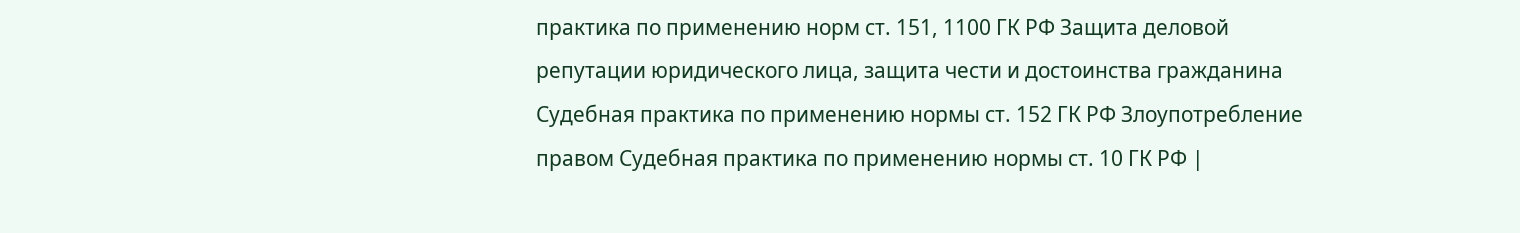практика по применению норм ст. 151, 1100 ГК РФ Защита деловой репутации юридического лица, защита чести и достоинства гражданина Судебная практика по применению нормы ст. 152 ГК РФ Злоупотребление правом Судебная практика по применению нормы ст. 10 ГК РФ |